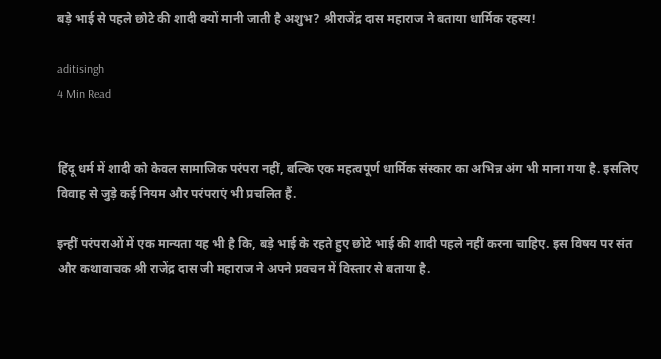बड़े भाई से पहले छोटे की शादी क्यों मानी जाती है अशुभ? श्रीराजेंद्र दास महाराज ने बताया धार्मिक रहस्य!

aditisingh
4 Min Read


हिंदू धर्म में शादी को केवल सामाजिक परंपरा नहीं, बल्कि एक महत्वपूर्ण धार्मिक संस्कार का अभिन्न अंग भी माना गया है. इसलिए विवाह से जुड़े कई नियम और परंपराएं भी प्रचलित हैं.

इन्हीं परंपराओं में एक मान्यता यह भी है कि, बड़े भाई के रहते हुए छोटे भाई की शादी पहले नहीं करना चाहिए. इस विषय पर संत और कथावाचक श्री राजेंद्र दास जी महाराज ने अपने प्रवचन में विस्तार से बताया है.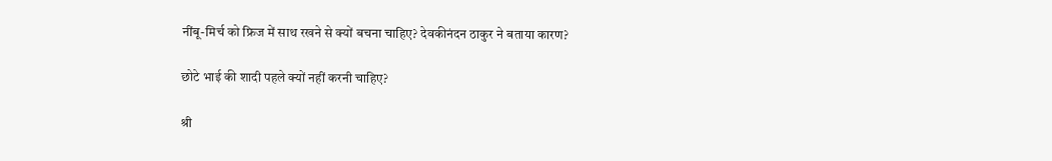नींबू-मिर्च को फ्रिज में साथ रखने से क्यों बचना चाहिए? देवकीनंदन ठाकुर ने बताया कारण?

छोटे भाई की शादी पहले क्यों नहीं करनी चाहिए?

श्री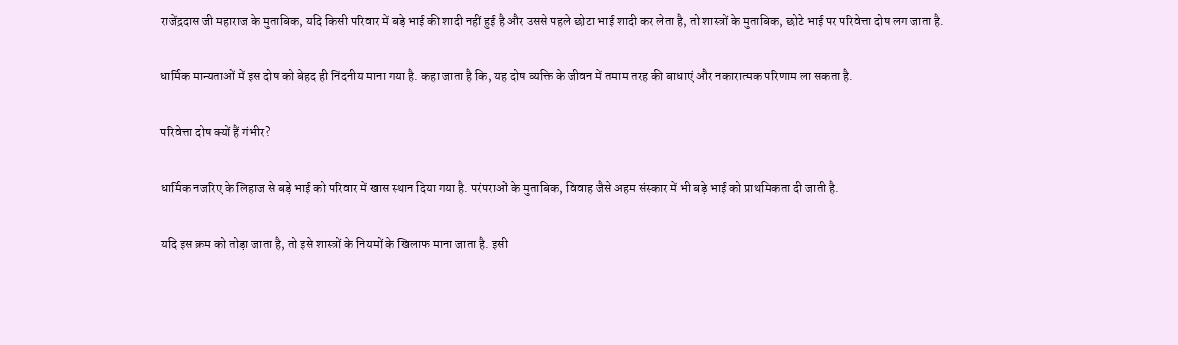राजेंद्रदास जी महाराज के मुताबिक, यदि किसी परिवार में बड़े भाई की शादी नहीं हुई है और उससे पहले छोटा भाई शादी कर लेता है, तो शास्त्रों के मुताबिक, छोटे भाई पर परिवेत्ता दोष लग जाता है.

धार्मिक मान्यताओं में इस दोष को बेहद ही निंदनीय माना गया है. कहा जाता है कि, यह दोष व्यक्ति के जीवन में तमाम तरह की बाधाएं और नकारात्मक परिणाम ला सकता है.

परिवेत्ता दोष क्यों हैं गंभीर?

धार्मिक नजरिए के लिहाज से बड़े भाई को परिवार में खास स्थान दिया गया है. परंपराओं के मुताबिक, विवाह जैसे अहम संस्कार में भी बड़े भाई को प्राथमिकता दी जाती है.

यदि इस क्रम को तोड़ा जाता है, तो इसे शास्त्रों के नियमों के खिलाफ माना जाता है. इसी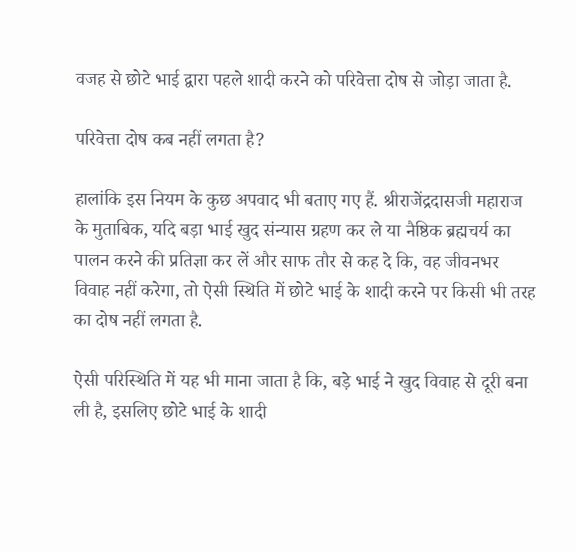वजह से छोटे भाई द्वारा पहले शादी करने को परिवेत्ता दोष से जोड़ा जाता है.

परिवेत्ता दोष कब नहीं लगता है?

हालांकि इस नियम के कुछ अपवाद भी बताए गए हैं. श्रीराजेंद्रदासजी महाराज के मुताबिक, यदि बड़ा भाई खुद संन्यास ग्रहण कर ले या नैष्ठिक ब्रह्मचर्य का पालन करने की प्रतिज्ञा कर लें और साफ तौर से कह दे कि, वह जीवनभर विवाह नहीं करेगा, तो ऐसी स्थिति में छोटे भाई के शादी करने पर किसी भी तरह का दोष नहीं लगता है.

ऐसी परिस्थिति में यह भी माना जाता है कि, बड़े भाई ने खुद विवाह से दूरी बना ली है, इसलिए छोटे भाई के शादी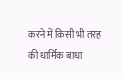करने में किसी भी तरह की धार्मिक बाधा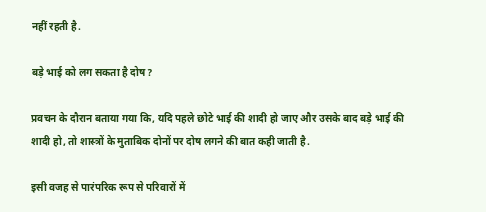नहीं रहती है.

बड़े भाई को लग सकता है दोष?

प्रवचन के दौरान बताया गया कि, यदि पहले छोटे भाई की शादी हो जाए और उसके बाद बड़े भाई की शादी हो, तो शास्त्रों के मुताबिक दोनों पर दोष लगने की बात कही जाती है.

इसी वजह से पारंपरिक रूप से परिवारों में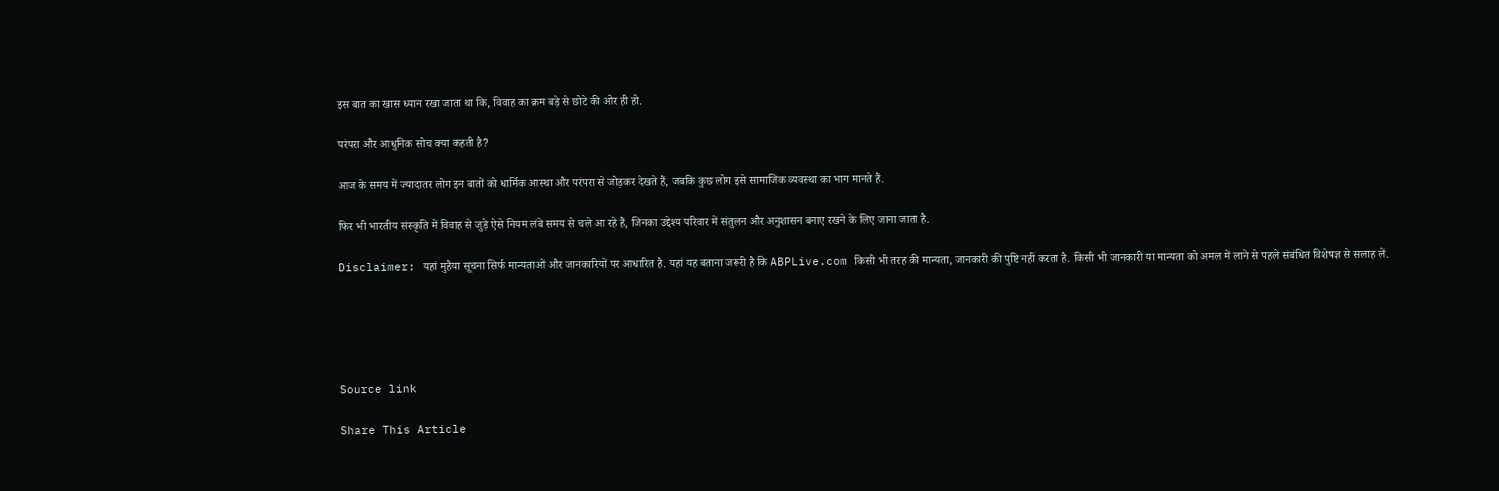इस बात का खास ध्यान रखा जाता था कि, विवाह का क्रम बड़े से छोटे की ओर ही हो.

परंपरा और आधुनिक सोच क्या कहती है?

आज के समय में ज्यादातर लोग इन बातों को धार्मिक आस्था और परंपरा से जोड़कर देखते हैं, जबकि कुछ लोग इसे सामाजिक व्यवस्था का भाग मानते हैं.

फिर भी भारतीय संस्कृति में विवाह से जुड़े ऐसे नियम लंबे समय से चले आ रहे हैं, जिनका उद्देश्य परिवार में संतुलन और अनुशासन बनाए रखने के लिए जाना जाता है.

Disclaimer: यहां मुहैया सूचना सिर्फ मान्यताओं और जानकारियों पर आधारित है. यहां यह बताना जरूरी है कि ABPLive.com किसी भी तरह की मान्यता, जानकारी की पुष्टि नहीं करता है. किसी भी जानकारी या मान्यता को अमल में लाने से पहले संबंधित विशेषज्ञ से सलाह लें.





Source link

Share This Article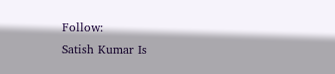Follow:
Satish Kumar Is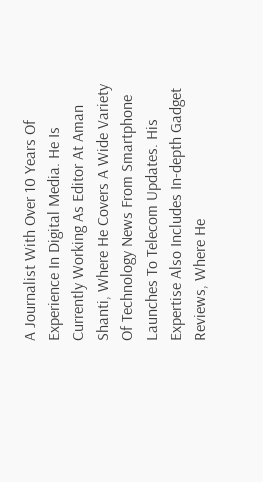A Journalist With Over 10 Years Of Experience In Digital Media. He Is Currently Working As Editor At Aman Shanti, Where He Covers A Wide Variety Of Technology News From Smartphone Launches To Telecom Updates. His Expertise Also Includes In-depth Gadget Reviews, Where He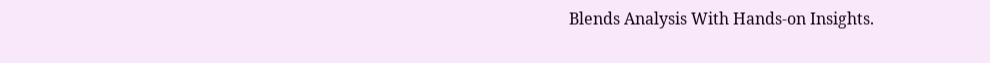Blends Analysis With Hands-on Insights.